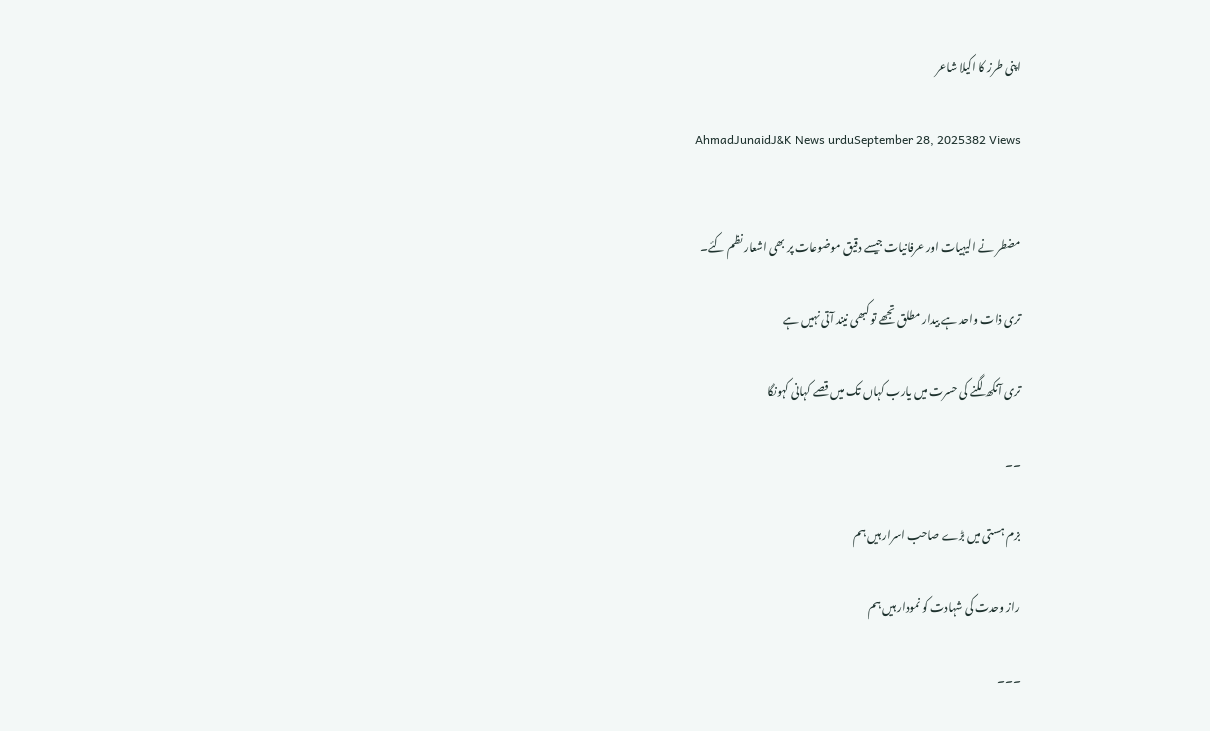اپنی طرز کا اکیلا شاعر

AhmadJunaidJ&K News urduSeptember 28, 2025382 Views


مضطر نے الیہیات اور عرفانیات جیسے دقیق موضوعات پر بھی اشعار نظم کئے۔

تری ذات واحد ہے بیدار مطلق تجھے تو کبھی نیند آتی نہیں ہے

تری آنکھ لگنے کی حسرت میں یارب کہاں تک میں قصے کہانی کہونگا

۔۔

بزم ہستی میں بڑے صاحب اسرار ہیں ہم

راز وحدت کی شہادت کو نمودار ہیں ہم

۔۔۔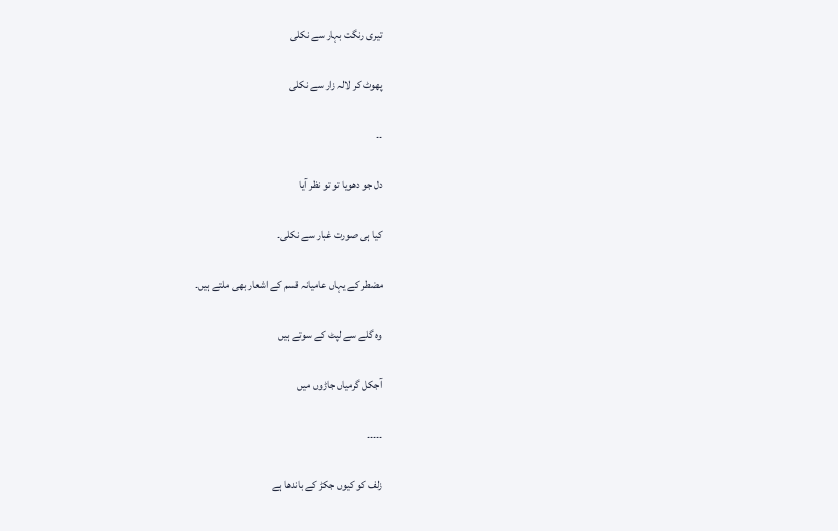تیری رنگت بہار سے نکلی

پھوٹ کر لالہ زار سے نکلی

۔۔

دل جو دھویا تو تو نظر آیا

کیا ہی صورت غبار سے نکلی۔

مضطر کے یہاں عامیانہ قسم کے اشعار بھی ملتے ہیں۔

وہ گلے سے لپٹ کے سوتے ہیں

آجکل گرمیاں جاڑوں میں

۔۔۔۔۔

زلف کو کیوں جکڑ کے باندھا ہے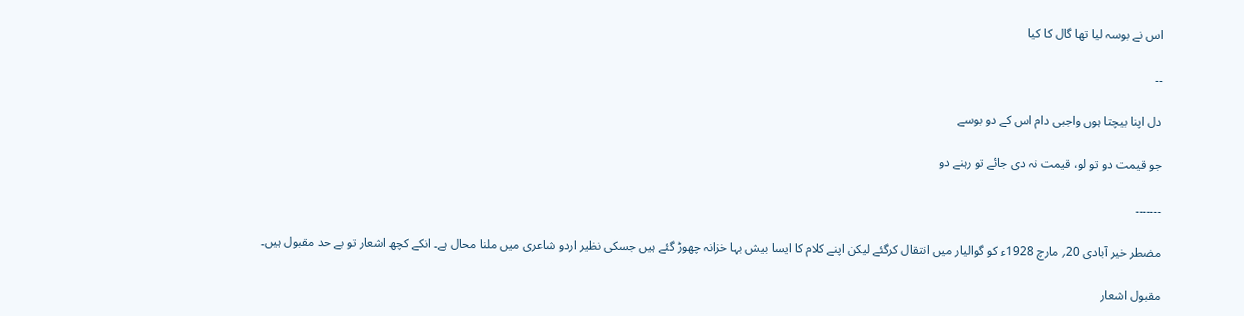اس نے بوسہ لیا تھا گال کا کیا

۔۔

دل اپنا بیچتا ہوں واجبی دام اس کے دو بوسے

جو قیمت دو تو لو، قیمت نہ دی جائے تو رہنے دو

۔۔۔۔۔۔۔

مضطر خیر آبادی 20؍ مارچ 1928ء کو گوالیار میں انتقال کرگئے لیکن اپنے کلام کا ایسا بیش بہا خزانہ چھوڑ گئے ہیں جسکی نظیر اردو شاعری میں ملنا محال ہے۔ انکے کچھ اشعار تو بے حد مقبول ہیں۔

مقبول اشعار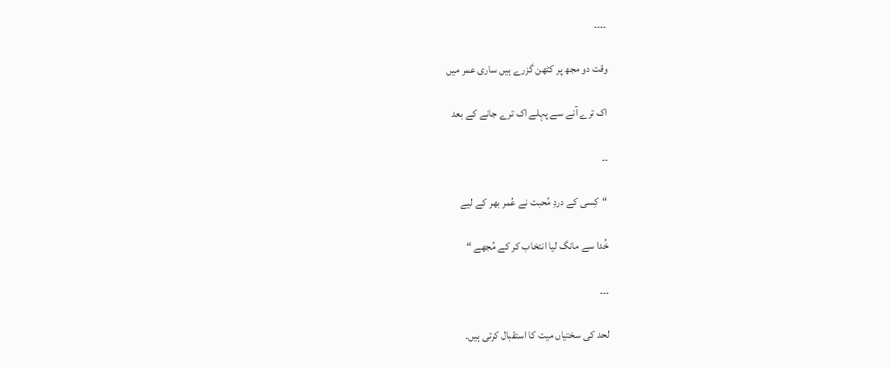۔۔۔۔

وقت دو مجھ پر کٹھن گزرے ہیں ساری عمر میں

اک ترے آنے سے پہلے اک ترے جانے کے بعد

۔۔

“کِسی کے دردِ مُحبت نے عُمر بھر کے لیے

خُدا سے مانگ لیا انتخاب کر کے مُجھے “

۔۔۔

لحد کی سختیاں میت کا استقبال کرتی ہیں۔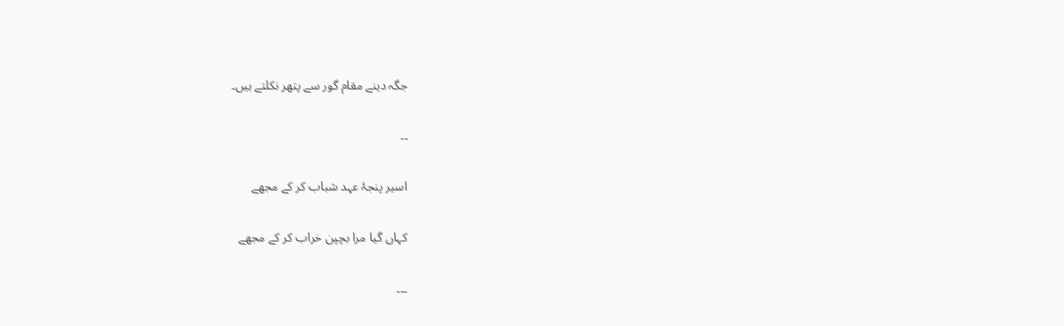جگہ دینے مقام گور سے پتھر نکلتے ہیں۔

۔۔

اسیر پنجۂ عہد شباب کر کے مجھے

کہاں گیا مرا بچپن خراب کر کے مجھے

۔۔۔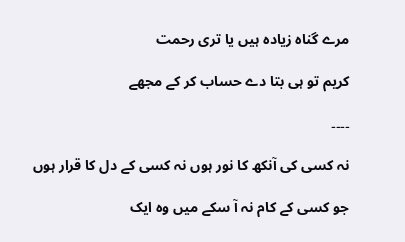مرے گناہ زیادہ ہیں یا تری رحمت

کریم تو ہی بتا دے حساب کر کے مجھے

۔۔۔۔

نہ کسی کی آنکھ کا نور ہوں نہ کسی کے دل کا قرار ہوں

جو کسی کے کام نہ آ سکے میں وہ ایک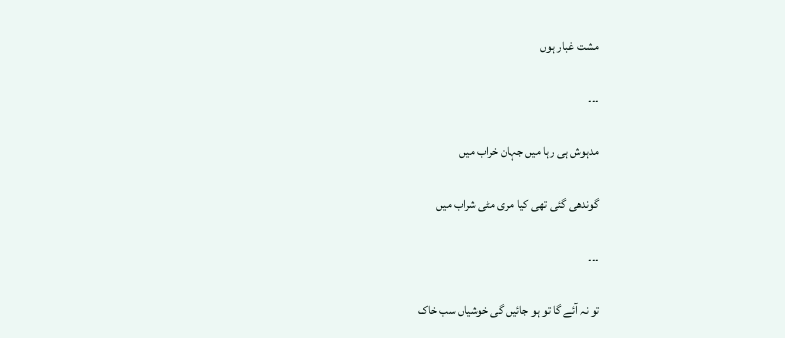مشت غبار ہوں

۔۔۔

مدہوش ہی رہا میں جہان خراب میں

گوندھی گئی تھی کیا مری مٹی شراب میں

۔۔۔

تو نہ آئے گا تو ہو جائیں گی خوشیاں سب خاک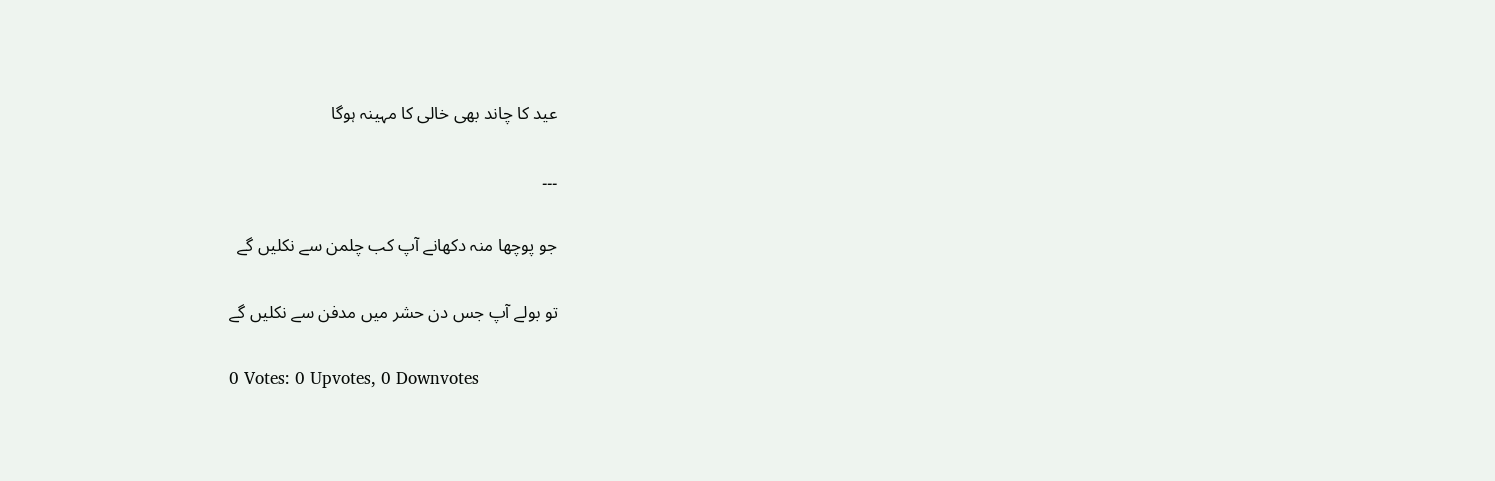عید کا چاند بھی خالی کا مہینہ ہوگا

۔۔۔

جو پوچھا منہ دکھانے آپ کب چلمن سے نکلیں گے

تو بولے آپ جس دن حشر میں مدفن سے نکلیں گے

0 Votes: 0 Upvotes, 0 Downvotes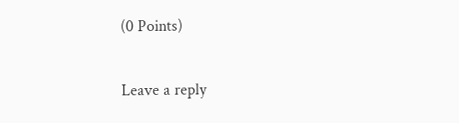(0 Points)

Leave a reply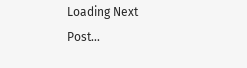Loading Next Post...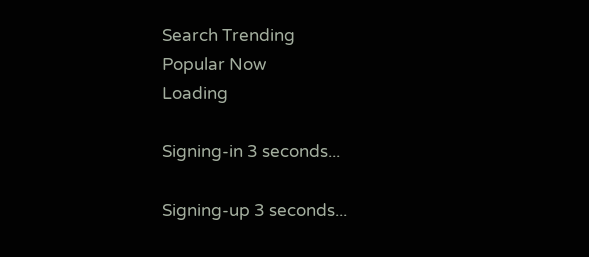Search Trending
Popular Now
Loading

Signing-in 3 seconds...

Signing-up 3 seconds...